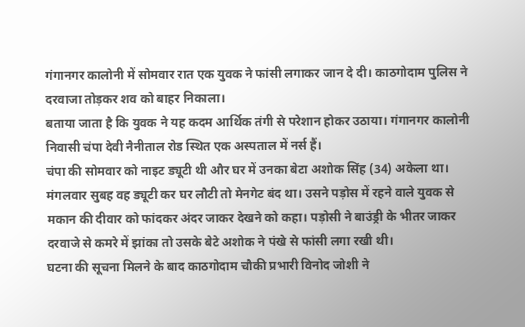गंगानगर कालोनी में सोमवार रात एक युवक ने फांसी लगाकर जान दे दी। काठगोदाम पुलिस ने दरवाजा तोड़कर शव को बाहर निकाला।
बताया जाता है कि युवक ने यह कदम आर्थिक तंगी से परेशान होकर उठाया। गंगानगर कालोनी निवासी चंपा देवी नैनीताल रोड स्थित एक अस्पताल में नर्स हैं।
चंपा की सोमवार को नाइट ड्यूटी थी और घर में उनका बेटा अशोक सिंह (34) अकेला था। मंगलवार सुबह वह ड्यूटी कर घर लौटी तो मेनगेट बंद था। उसने पड़ोस में रहने वाले युवक से मकान की दीवार को फांदकर अंदर जाकर देखने को कहा। पड़ोसी ने बाउंड्री के भीतर जाकर दरवाजे से कमरे में झांका तो उसके बेटे अशोक ने पंखे से फांसी लगा रखी थी।
घटना की सूचना मिलने के बाद काठगोदाम चौकी प्रभारी विनोद जोशी ने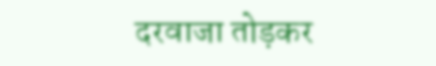दरवाजा तोड़कर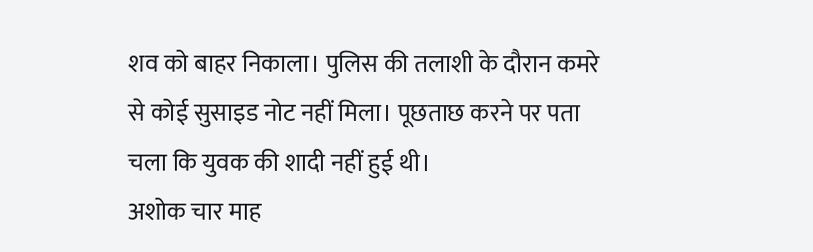शव को बाहर निकाला। पुलिस की तलाशी के दौरान कमरे से कोई सुसाइड नोट नहीं मिला। पूछताछ करने पर पता चला कि युवक की शादी नहीं हुई थी।
अशोक चार माह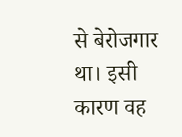से बेरोजगार था। इसी कारण वह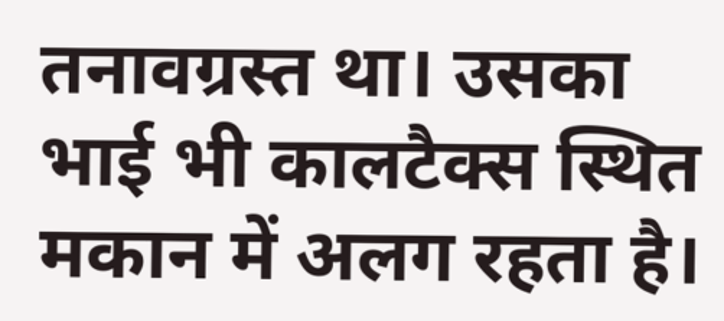तनावग्रस्त था। उसका भाई भी कालटैक्स स्थित मकान में अलग रहता है।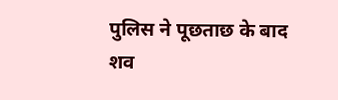पुलिस ने पूछताछ के बाद शव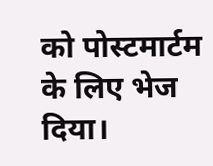को पोस्टमार्टम के लिए भेज दिया।